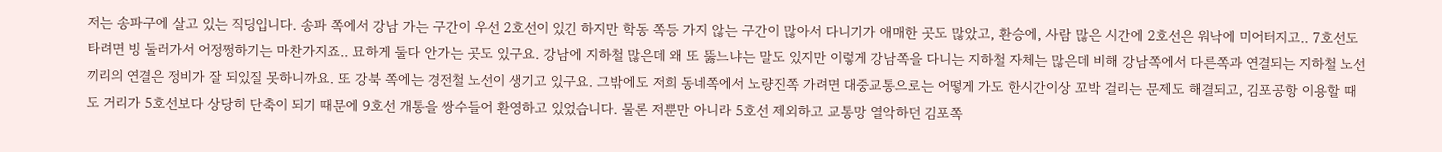저는 송파구에 살고 있는 직딩입니다. 송파 쪽에서 강남 가는 구간이 우선 2호선이 있긴 하지만 학동 쪽등 가지 않는 구간이 많아서 다니기가 애매한 곳도 많았고, 환승에, 사람 많은 시간에 2호선은 워낙에 미어터지고.. 7호선도 타려면 빙 둘러가서 어정쩡하기는 마찬가지죠.. 묘하게 둘다 안가는 곳도 있구요. 강남에 지하철 많은데 왜 또 뚫느냐는 말도 있지만 이렇게 강남쪽을 다니는 지하철 자체는 많은데 비해 강남쪽에서 다른쪽과 연결되는 지하철 노선끼리의 연결은 정비가 잘 되있질 못하니까요. 또 강북 쪽에는 경전철 노선이 생기고 있구요. 그밖에도 저희 동네쪽에서 노량진쪽 가려면 대중교통으로는 어떻게 가도 한시간이상 꼬박 걸리는 문제도 해결되고, 김포공항 이용할 때도 거리가 5호선보다 상당히 단축이 되기 때문에 9호선 개통을 쌍수들어 환영하고 있었습니다. 물론 저뿐만 아니라 5호선 제외하고 교통망 열악하던 김포쪽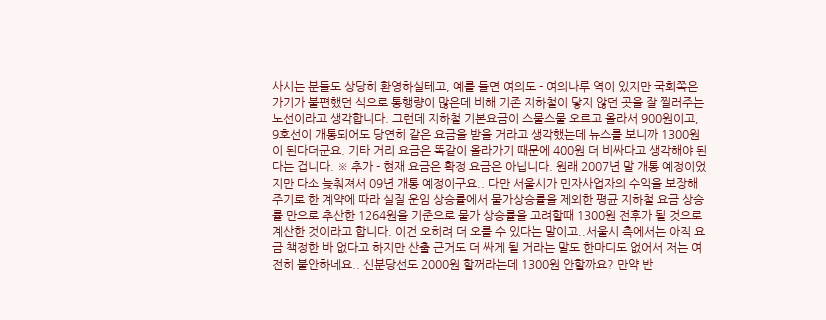사시는 분들도 상당히 환영하실테고, 예를 들면 여의도 - 여의나루 역이 있지만 국회쪽은 가기가 불편했던 식으로 통행량이 많은데 비해 기존 지하철이 닿지 않던 곳을 잘 찔러주는 노선이라고 생각합니다. 그런데 지하철 기본요금이 스물스물 오르고 올라서 900원이고, 9호선이 개통되어도 당연히 같은 요금을 받을 거라고 생각했는데 뉴스를 보니까 1300원이 된다더군요. 기타 거리 요금은 똑같이 올라가기 때문에 400원 더 비싸다고 생각해야 된다는 겁니다. ※ 추가 - 현재 요금은 확정 요금은 아닙니다. 원래 2007년 말 개통 예정이었지만 다소 늦춰져서 09년 개통 예정이구요.. 다만 서울시가 민자사업자의 수익을 보장해주기로 한 계약에 따라 실질 운임 상승률에서 물가상승률을 제외한 평균 지하철 요금 상승률 만으로 추산한 1264원을 기준으로 물가 상승률을 고려할때 1300원 전후가 될 것으로 계산한 것이라고 합니다. 이건 오히려 더 오를 수 있다는 말이고..서울시 측에서는 아직 요금 책정한 바 없다고 하지만 산출 근거도 더 싸게 될 거라는 말도 한마디도 없어서 저는 여전히 불안하네요.. 신분당선도 2000원 할꺼라는데 1300원 안할까요? 만약 반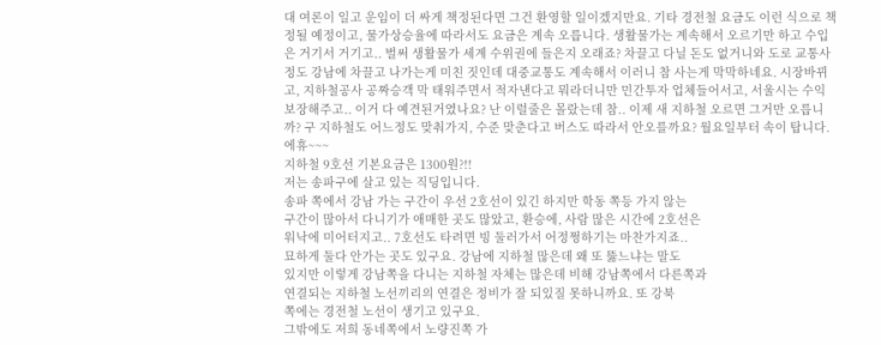대 여론이 일고 운임이 더 싸게 책정된다면 그건 환영할 일이겠지만요. 기타 경전철 요금도 이런 식으로 책정될 예정이고, 물가상승율에 따라서도 요금은 계속 오릅니다. 생활물가는 계속해서 오르기만 하고 수입은 거기서 거기고.. 벌써 생활물가 세계 수위권에 들은지 오래죠? 차끌고 다닐 돈도 없거니와 도로 교통사정도 강남에 차끌고 나가는게 미친 짓인데 대중교통도 계속해서 이러니 참 사는게 막막하네요. 시장바뀌고, 지하철공사 공짜승객 막 태워주면서 적자낸다고 뭐라더니만 민간투자 업체들어서고, 서울시는 수익 보장해주고.. 이거 다 예견된거였나요? 난 이럴줄은 몰랐는데 참.. 이제 새 지하철 오르면 그거만 오릅니까? 구 지하철도 어느정도 맞춰가지, 수준 맞춘다고 버스도 따라서 안오를까요? 월요일부터 속이 탑니다. 에휴~~~
지하철 9호선 기본요금은 1300원?!!
저는 송파구에 살고 있는 직딩입니다.
송파 쪽에서 강남 가는 구간이 우선 2호선이 있긴 하지만 학동 쪽등 가지 않는
구간이 많아서 다니기가 애매한 곳도 많았고, 환승에, 사람 많은 시간에 2호선은
워낙에 미어터지고.. 7호선도 타려면 빙 둘러가서 어정쩡하기는 마찬가지죠..
묘하게 둘다 안가는 곳도 있구요. 강남에 지하철 많은데 왜 또 뚫느냐는 말도
있지만 이렇게 강남쪽을 다니는 지하철 자체는 많은데 비해 강남쪽에서 다른쪽과
연결되는 지하철 노선끼리의 연결은 정비가 잘 되있질 못하니까요. 또 강북
쪽에는 경전철 노선이 생기고 있구요.
그밖에도 저희 동네쪽에서 노량진쪽 가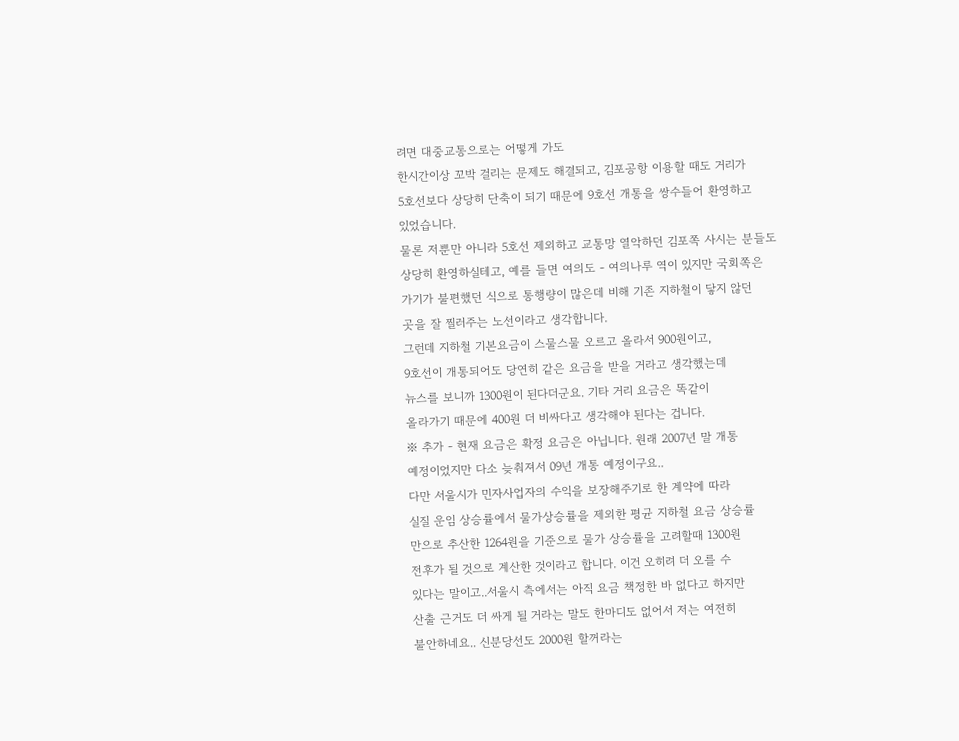려면 대중교통으로는 어떻게 가도
한시간이상 꼬박 걸리는 문제도 해결되고, 김포공항 이용할 때도 거리가
5호선보다 상당히 단축이 되기 때문에 9호선 개통을 쌍수들어 환영하고
있었습니다.
물론 저뿐만 아니라 5호선 제외하고 교통망 열악하던 김포쪽 사시는 분들도
상당히 환영하실테고, 예를 들면 여의도 - 여의나루 역이 있지만 국회쪽은
가기가 불편했던 식으로 통행량이 많은데 비해 기존 지하철이 닿지 않던
곳을 잘 찔러주는 노선이라고 생각합니다.
그런데 지하철 기본요금이 스물스물 오르고 올라서 900원이고,
9호선이 개통되어도 당연히 같은 요금을 받을 거라고 생각했는데
뉴스를 보니까 1300원이 된다더군요. 기타 거리 요금은 똑같이
올라가기 때문에 400원 더 비싸다고 생각해야 된다는 겁니다.
※ 추가 - 현재 요금은 확정 요금은 아닙니다. 원래 2007년 말 개통
예정이었지만 다소 늦춰져서 09년 개통 예정이구요..
다만 서울시가 민자사업자의 수익을 보장해주기로 한 계약에 따라
실질 운임 상승률에서 물가상승률을 제외한 평균 지하철 요금 상승률
만으로 추산한 1264원을 기준으로 물가 상승률을 고려할때 1300원
전후가 될 것으로 계산한 것이라고 합니다. 이건 오히려 더 오를 수
있다는 말이고..서울시 측에서는 아직 요금 책정한 바 없다고 하지만
산출 근거도 더 싸게 될 거라는 말도 한마디도 없어서 저는 여전히
불안하네요.. 신분당선도 2000원 할꺼라는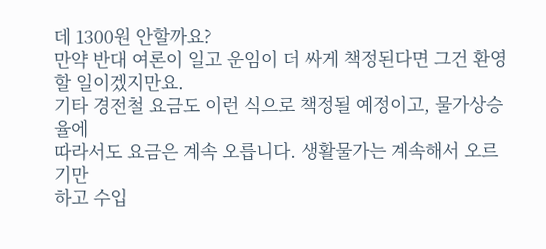데 1300원 안할까요?
만약 반대 여론이 일고 운임이 더 싸게 책정된다면 그건 환영할 일이겠지만요.
기타 경전철 요금도 이런 식으로 책정될 예정이고, 물가상승율에
따라서도 요금은 계속 오릅니다. 생활물가는 계속해서 오르기만
하고 수입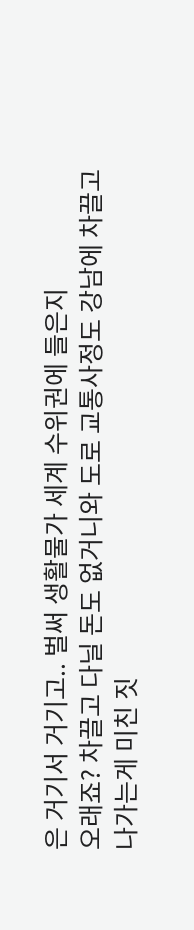은 거기서 거기고.. 벌써 생활물가 세계 수위권에 들은지
오래죠? 차끌고 다닐 돈도 없거니와 도로 교통사정도 강남에 차끌고
나가는게 미친 짓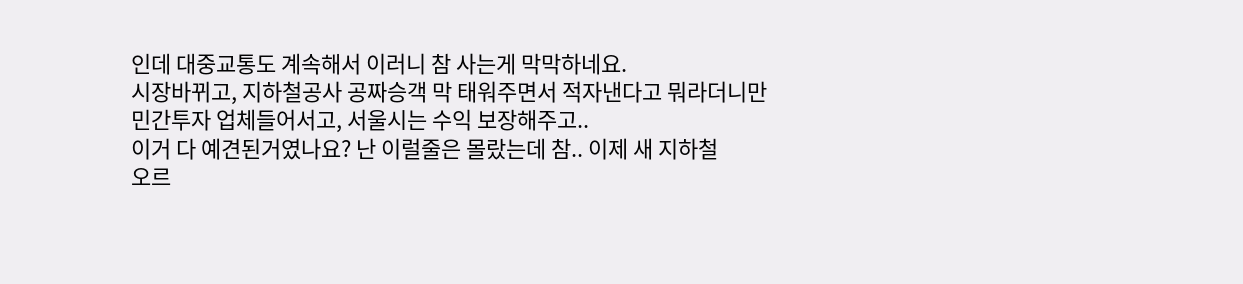인데 대중교통도 계속해서 이러니 참 사는게 막막하네요.
시장바뀌고, 지하철공사 공짜승객 막 태워주면서 적자낸다고 뭐라더니만
민간투자 업체들어서고, 서울시는 수익 보장해주고..
이거 다 예견된거였나요? 난 이럴줄은 몰랐는데 참.. 이제 새 지하철
오르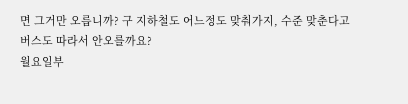면 그거만 오릅니까? 구 지하철도 어느정도 맞춰가지, 수준 맞춘다고
버스도 따라서 안오를까요?
월요일부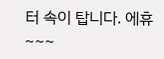터 속이 탑니다. 에휴~~~